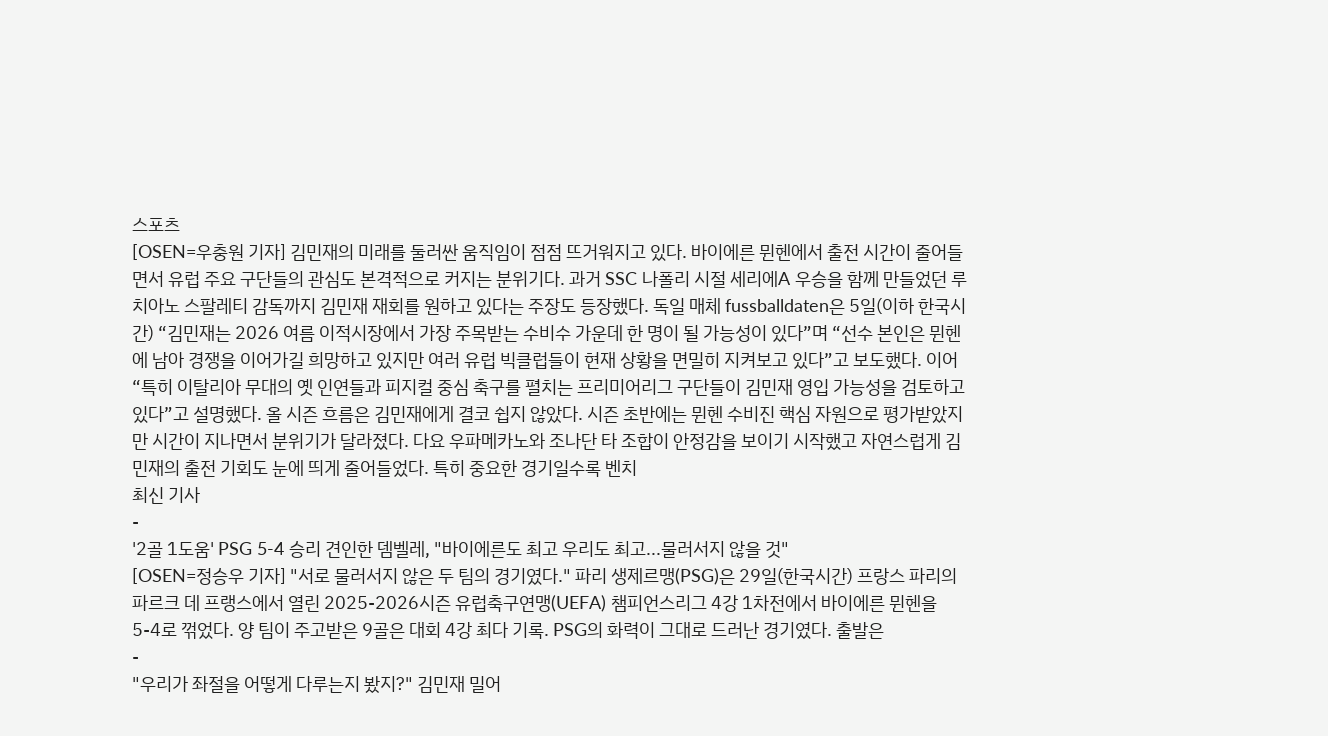스포츠
[OSEN=우충원 기자] 김민재의 미래를 둘러싼 움직임이 점점 뜨거워지고 있다. 바이에른 뮌헨에서 출전 시간이 줄어들면서 유럽 주요 구단들의 관심도 본격적으로 커지는 분위기다. 과거 SSC 나폴리 시절 세리에A 우승을 함께 만들었던 루치아노 스팔레티 감독까지 김민재 재회를 원하고 있다는 주장도 등장했다. 독일 매체 fussballdaten은 5일(이하 한국시간) “김민재는 2026 여름 이적시장에서 가장 주목받는 수비수 가운데 한 명이 될 가능성이 있다”며 “선수 본인은 뮌헨에 남아 경쟁을 이어가길 희망하고 있지만 여러 유럽 빅클럽들이 현재 상황을 면밀히 지켜보고 있다”고 보도했다. 이어 “특히 이탈리아 무대의 옛 인연들과 피지컬 중심 축구를 펼치는 프리미어리그 구단들이 김민재 영입 가능성을 검토하고 있다”고 설명했다. 올 시즌 흐름은 김민재에게 결코 쉽지 않았다. 시즌 초반에는 뮌헨 수비진 핵심 자원으로 평가받았지만 시간이 지나면서 분위기가 달라졌다. 다요 우파메카노와 조나단 타 조합이 안정감을 보이기 시작했고 자연스럽게 김민재의 출전 기회도 눈에 띄게 줄어들었다. 특히 중요한 경기일수록 벤치
최신 기사
-
'2골 1도움' PSG 5-4 승리 견인한 뎀벨레, "바이에른도 최고 우리도 최고...물러서지 않을 것"
[OSEN=정승우 기자] "서로 물러서지 않은 두 팀의 경기였다." 파리 생제르맹(PSG)은 29일(한국시간) 프랑스 파리의 파르크 데 프랭스에서 열린 2025-2026시즌 유럽축구연맹(UEFA) 챔피언스리그 4강 1차전에서 바이에른 뮌헨을 5-4로 꺾었다. 양 팀이 주고받은 9골은 대회 4강 최다 기록. PSG의 화력이 그대로 드러난 경기였다. 출발은
-
"우리가 좌절을 어떻게 다루는지 봤지?" 김민재 밀어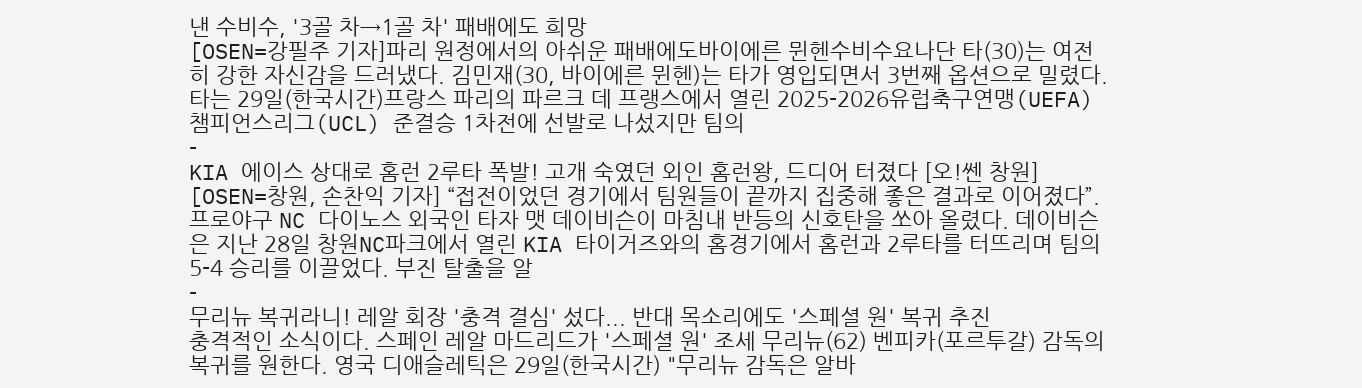낸 수비수, '3골 차→1골 차' 패배에도 희망
[OSEN=강필주 기자]파리 원정에서의 아쉬운 패배에도바이에른 뮌헨수비수요나단 타(30)는 여전히 강한 자신감을 드러냈다. 김민재(30, 바이에른 뮌헨)는 타가 영입되면서 3번째 옵션으로 밀렸다. 타는 29일(한국시간)프랑스 파리의 파르크 데 프랭스에서 열린 2025-2026유럽축구연맹(UEFA) 챔피언스리그(UCL) 준결승 1차전에 선발로 나섰지만 팀의
-
KIA 에이스 상대로 홈런 2루타 폭발! 고개 숙였던 외인 홈런왕, 드디어 터졌다 [오!쎈 창원]
[OSEN=창원, 손찬익 기자] “접전이었던 경기에서 팀원들이 끝까지 집중해 좋은 결과로 이어졌다”. 프로야구 NC 다이노스 외국인 타자 맷 데이비슨이 마침내 반등의 신호탄을 쏘아 올렸다. 데이비슨은 지난 28일 창원NC파크에서 열린 KIA 타이거즈와의 홈경기에서 홈런과 2루타를 터뜨리며 팀의 5-4 승리를 이끌었다. 부진 탈출을 알
-
무리뉴 복귀라니! 레알 회장 '충격 결심' 섰다... 반대 목소리에도 '스페셜 원' 복귀 추진
충격적인 소식이다. 스페인 레알 마드리드가 '스페셜 원' 조세 무리뉴(62) 벤피카(포르투갈) 감독의 복귀를 원한다. 영국 디애슬레틱은 29일(한국시간) "무리뉴 감독은 알바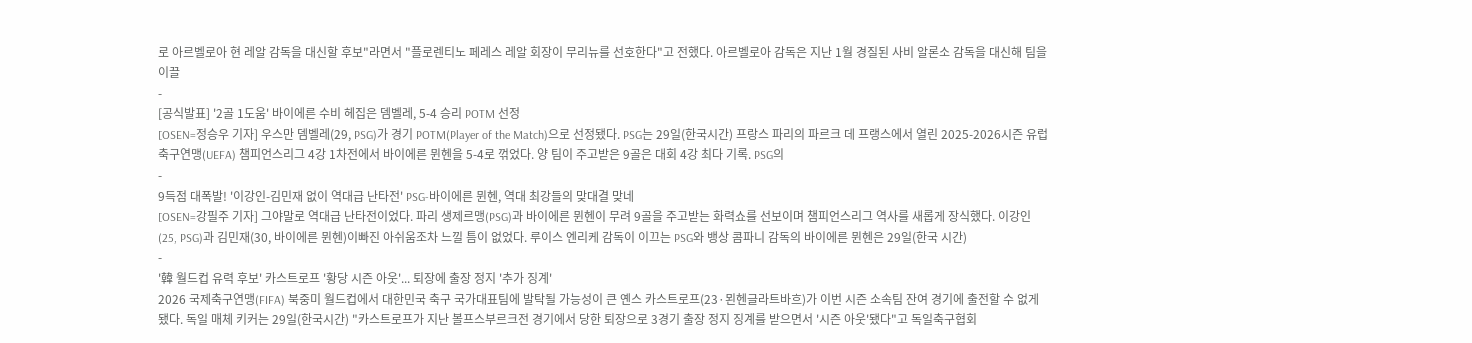로 아르벨로아 현 레알 감독을 대신할 후보"라면서 "플로렌티노 페레스 레알 회장이 무리뉴를 선호한다"고 전했다. 아르벨로아 감독은 지난 1월 경질된 사비 알론소 감독을 대신해 팀을 이끌
-
[공식발표] '2골 1도움' 바이에른 수비 헤집은 뎀벨레, 5-4 승리 POTM 선정
[OSEN=정승우 기자] 우스만 뎀벨레(29, PSG)가 경기 POTM(Player of the Match)으로 선정됐다. PSG는 29일(한국시간) 프랑스 파리의 파르크 데 프랭스에서 열린 2025-2026시즌 유럽축구연맹(UEFA) 챔피언스리그 4강 1차전에서 바이에른 뮌헨을 5-4로 꺾었다. 양 팀이 주고받은 9골은 대회 4강 최다 기록. PSG의
-
9득점 대폭발! '이강인-김민재 없이 역대급 난타전' PSG-바이에른 뮌헨, 역대 최강들의 맞대결 맞네
[OSEN=강필주 기자] 그야말로 역대급 난타전이었다. 파리 생제르맹(PSG)과 바이에른 뮌헨이 무려 9골을 주고받는 화력쇼를 선보이며 챔피언스리그 역사를 새롭게 장식했다. 이강인(25, PSG)과 김민재(30, 바이에른 뮌헨)이빠진 아쉬움조차 느낄 틈이 없었다. 루이스 엔리케 감독이 이끄는 PSG와 뱅상 콤파니 감독의 바이에른 뮌헨은 29일(한국 시간)
-
'韓 월드컵 유력 후보' 카스트로프 '황당 시즌 아웃'... 퇴장에 출장 정지 '추가 징계'
2026 국제축구연맹(FIFA) 북중미 월드컵에서 대한민국 축구 국가대표팀에 발탁될 가능성이 큰 옌스 카스트로프(23·묀헨글라트바흐)가 이번 시즌 소속팀 잔여 경기에 출전할 수 없게 됐다. 독일 매체 키커는 29일(한국시간) "카스트로프가 지난 볼프스부르크전 경기에서 당한 퇴장으로 3경기 출장 정지 징계를 받으면서 '시즌 아웃'됐다"고 독일축구협회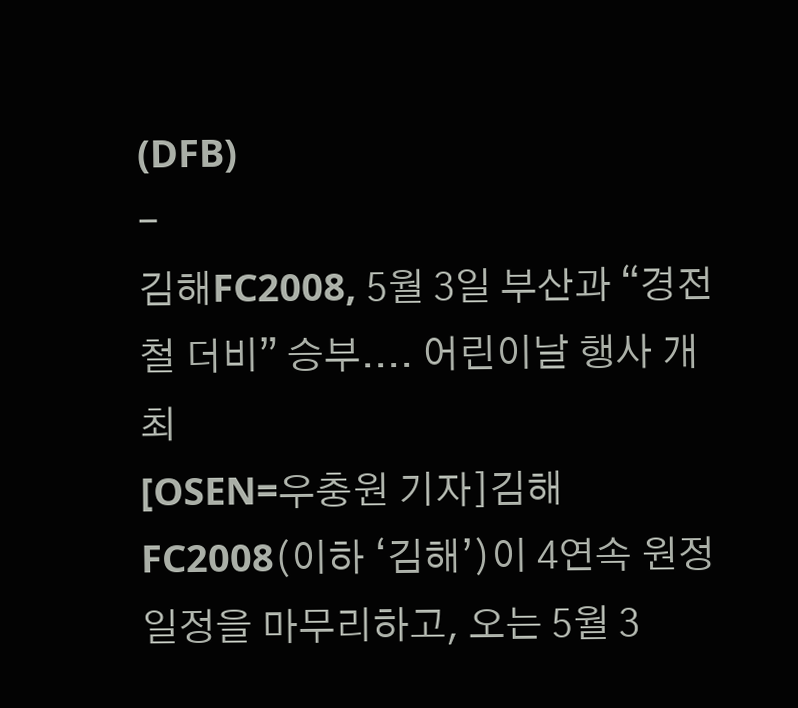(DFB)
-
김해FC2008, 5월 3일 부산과 “경전철 더비” 승부.... 어린이날 행사 개최
[OSEN=우충원 기자]김해FC2008(이하 ‘김해’)이 4연속 원정 일정을 마무리하고, 오는 5월 3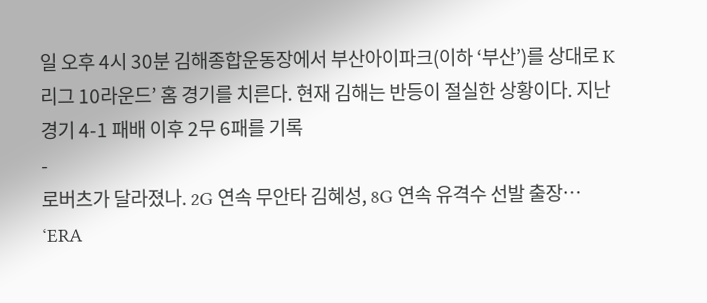일 오후 4시 30분 김해종합운동장에서 부산아이파크(이하 ‘부산’)를 상대로 K리그 10라운드’ 홈 경기를 치른다. 현재 김해는 반등이 절실한 상황이다. 지난 경기 4-1 패배 이후 2무 6패를 기록
-
로버츠가 달라졌나. 2G 연속 무안타 김혜성, 8G 연속 유격수 선발 출장… ‘ERA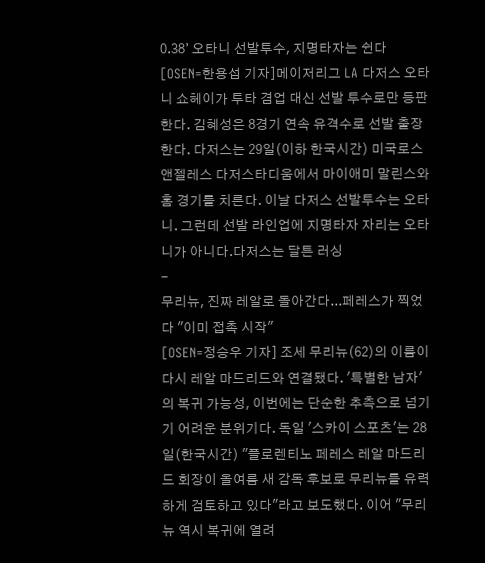0.38’ 오타니 선발투수, 지명타자는 쉰다
[OSEN=한용섭 기자]메이저리그 LA 다저스 오타니 쇼헤이가 투타 겸업 대신 선발 투수로만 등판한다. 김혜성은 8경기 연속 유격수로 선발 출장한다. 다저스는 29일(이하 한국시간) 미국로스앤젤레스 다저스타디움에서 마이애미 말린스와 홈 경기를 치른다. 이날 다저스 선발투수는 오타니. 그런데 선발 라인업에 지명타자 자리는 오타니가 아니다.다저스는 달튼 러싱
-
무리뉴, 진짜 레알로 돌아간다...페레스가 찍었다 "이미 접촉 시작"
[OSEN=정승우 기자] 조세 무리뉴(62)의 이름이 다시 레알 마드리드와 연결됐다. '특별한 남자'의 복귀 가능성, 이번에는 단순한 추측으로 넘기기 어려운 분위기다. 독일 '스카이 스포츠'는 28일(한국시간) "플로렌티노 페레스 레알 마드리드 회장이 올여름 새 감독 후보로 무리뉴를 유력하게 검토하고 있다"라고 보도했다. 이어 "무리뉴 역시 복귀에 열려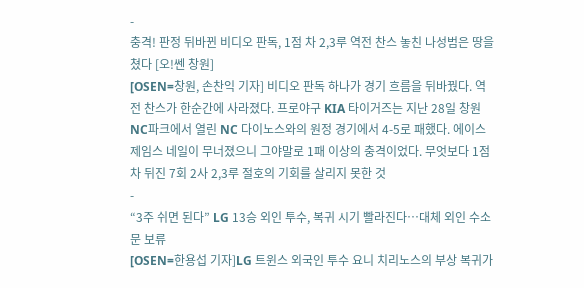-
충격! 판정 뒤바뀐 비디오 판독, 1점 차 2,3루 역전 찬스 놓친 나성범은 땅을 쳤다 [오!쎈 창원]
[OSEN=창원, 손찬익 기자] 비디오 판독 하나가 경기 흐름을 뒤바꿨다. 역전 찬스가 한순간에 사라졌다. 프로야구 KIA 타이거즈는 지난 28일 창원NC파크에서 열린 NC 다이노스와의 원정 경기에서 4-5로 패했다. 에이스 제임스 네일이 무너졌으니 그야말로 1패 이상의 충격이었다. 무엇보다 1점 차 뒤진 7회 2사 2,3루 절호의 기회를 살리지 못한 것
-
“3주 쉬면 된다” LG 13승 외인 투수, 복귀 시기 빨라진다…대체 외인 수소문 보류
[OSEN=한용섭 기자]LG 트윈스 외국인 투수 요니 치리노스의 부상 복귀가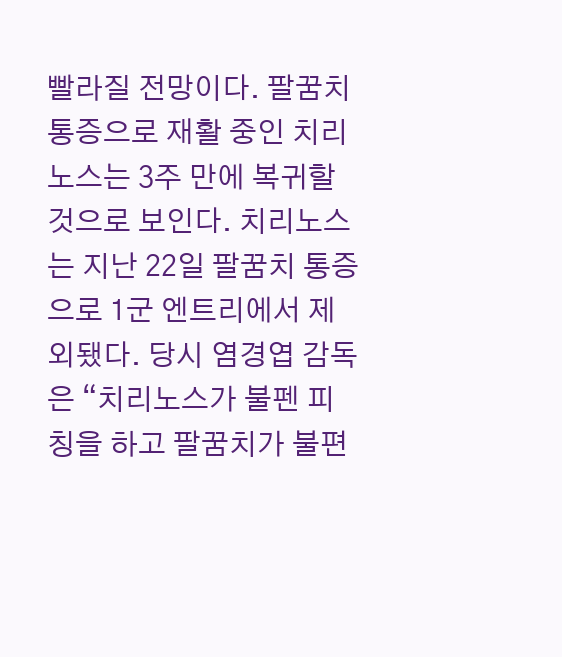빨라질 전망이다. 팔꿈치 통증으로 재활 중인 치리노스는 3주 만에 복귀할 것으로 보인다. 치리노스는 지난 22일 팔꿈치 통증으로 1군 엔트리에서 제외됐다. 당시 염경엽 감독은 “치리노스가 불펜 피칭을 하고 팔꿈치가 불편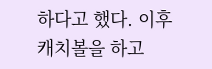하다고 했다. 이후 캐치볼을 하고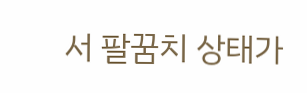서 팔꿈치 상태가